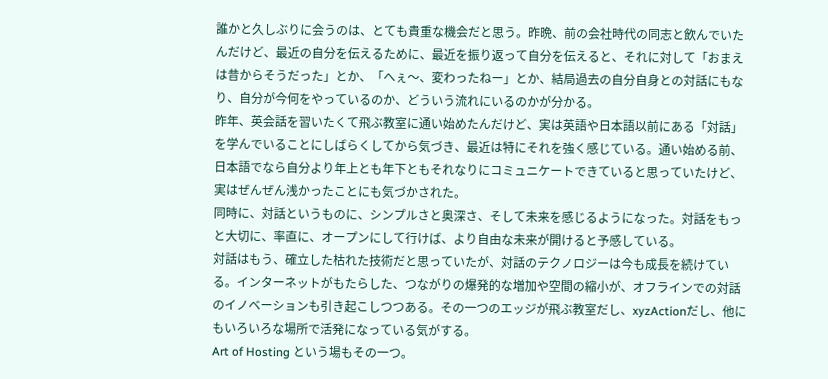誰かと久しぶりに会うのは、とても貴重な機会だと思う。昨晩、前の会社時代の同志と飲んでいたんだけど、最近の自分を伝えるために、最近を振り返って自分を伝えると、それに対して「おまえは昔からそうだった」とか、「へぇ〜、変わったねー」とか、結局過去の自分自身との対話にもなり、自分が今何をやっているのか、どういう流れにいるのかが分かる。
昨年、英会話を習いたくて飛ぶ教室に通い始めたんだけど、実は英語や日本語以前にある「対話」を学んでいることにしばらくしてから気づき、最近は特にそれを強く感じている。通い始める前、日本語でなら自分より年上とも年下ともそれなりにコミュニケートできていると思っていたけど、実はぜんぜん浅かったことにも気づかされた。
同時に、対話というものに、シンプルさと奥深さ、そして未来を感じるようになった。対話をもっと大切に、率直に、オープンにして行けば、より自由な未来が開けると予感している。
対話はもう、確立した枯れた技術だと思っていたが、対話のテクノロジーは今も成長を続けている。インターネットがもたらした、つながりの爆発的な増加や空間の縮小が、オフラインでの対話のイノベーションも引き起こしつつある。その一つのエッジが飛ぶ教室だし、xyzActionだし、他にもいろいろな場所で活発になっている気がする。
Art of Hosting という場もその一つ。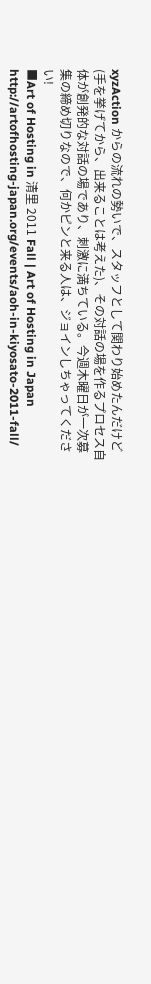xyzAction からの流れの勢いで、スタッフとして関わり始めたんだけど(手を挙げてから、出来ることは考えた)、その対話の場を作るプロセス自体が創発的な対話の場であり、刺激に満ちている。今週木曜日が一次募集の締め切りなので、何かピンと来る人は、ジョインしちゃってください!
■Art of Hosting in 清里 2011 Fall | Art of Hosting in Japan http://artofhosting-japan.org/events/aoh-in-kiyosato-2011-fall/